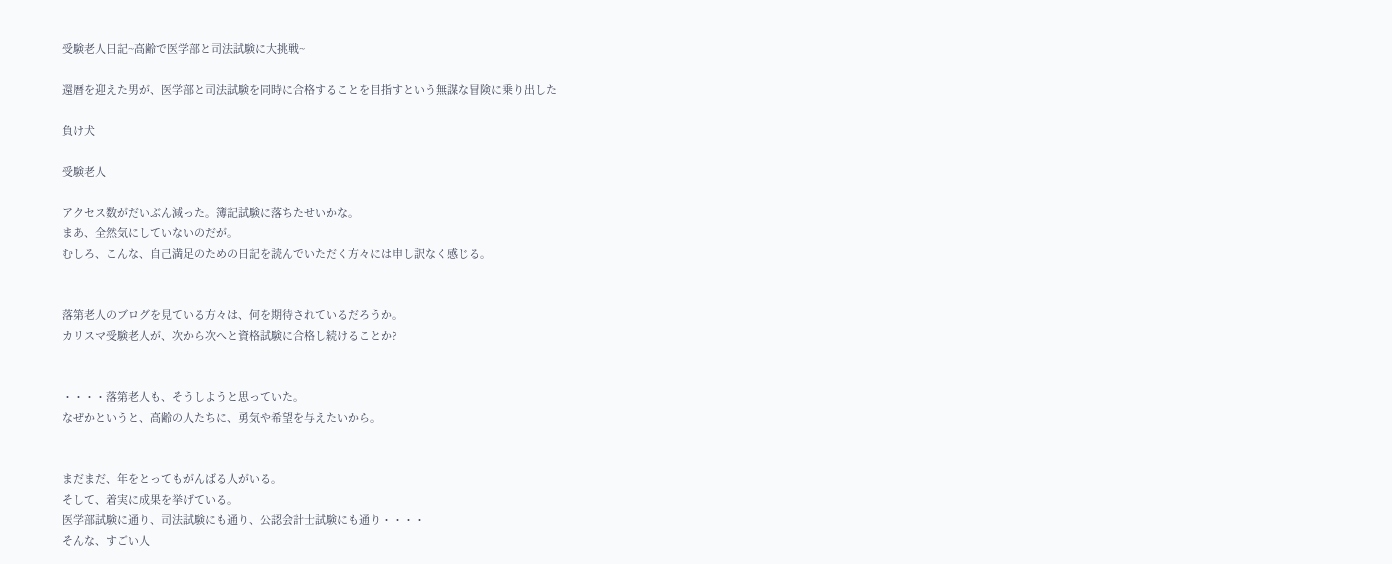受験老人日記~高齢で医学部と司法試験に大挑戦~

還暦を迎えた男が、医学部と司法試験を同時に合格することを目指すという無謀な冒険に乗り出した

負け犬

受験老人

アクセス数がだいぶん減った。簿記試験に落ちたせいかな。
まあ、全然気にしていないのだが。
むしろ、こんな、自己満足のための日記を読んでいただく方々には申し訳なく感じる。


落第老人のブログを見ている方々は、何を期待されているだろうか。
カリスマ受験老人が、次から次へと資格試験に合格し続けることか?


・・・・落第老人も、そうしようと思っていた。
なぜかというと、高齢の人たちに、勇気や希望を与えたいから。


まだまだ、年をとってもがんばる人がいる。
そして、着実に成果を挙げている。
医学部試験に通り、司法試験にも通り、公認会計士試験にも通り・・・・
そんな、すごい人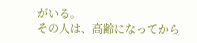がいる。
その人は、高齢になってから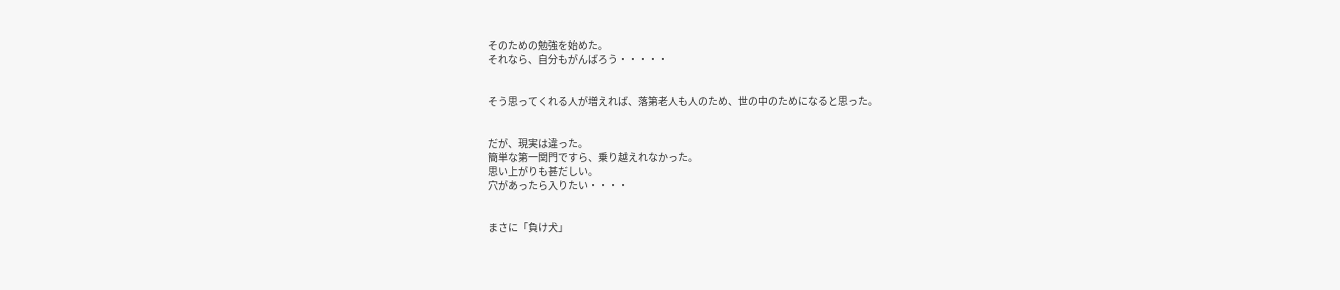そのための勉強を始めた。
それなら、自分もがんばろう・・・・・


そう思ってくれる人が増えれば、落第老人も人のため、世の中のためになると思った。


だが、現実は違った。
簡単な第一関門ですら、乗り越えれなかった。
思い上がりも甚だしい。
穴があったら入りたい・・・・


まさに「負け犬」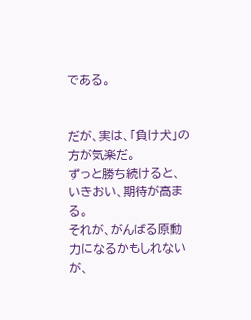である。


だが、実は、「負け犬」の方が気楽だ。
ずっと勝ち続けると、いきおい、期待が高まる。
それが、がんばる原動力になるかもしれないが、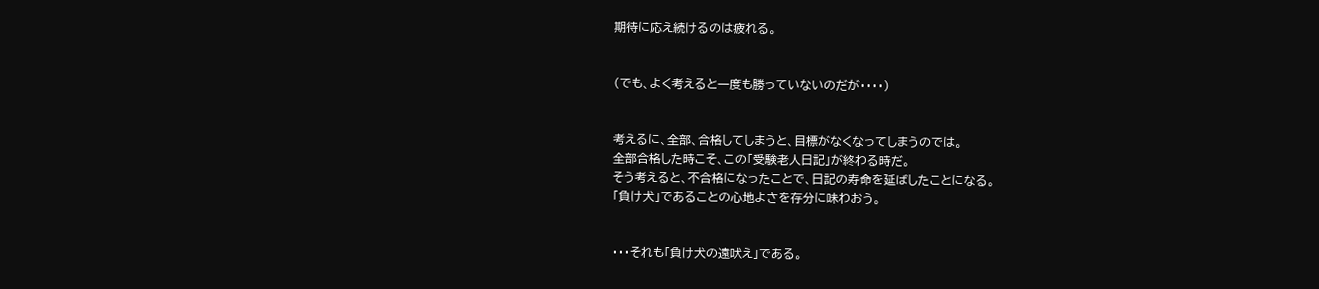期待に応え続けるのは疲れる。


(でも、よく考えると一度も勝っていないのだが・・・・)


考えるに、全部、合格してしまうと、目標がなくなってしまうのでは。
全部合格した時こそ、この「受験老人日記」が終わる時だ。
そう考えると、不合格になったことで、日記の寿命を延ばしたことになる。
「負け犬」であることの心地よさを存分に味わおう。


・・・それも「負け犬の遠吠え」である。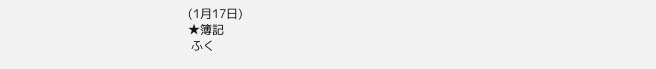(1月17日)
★簿記
 ふく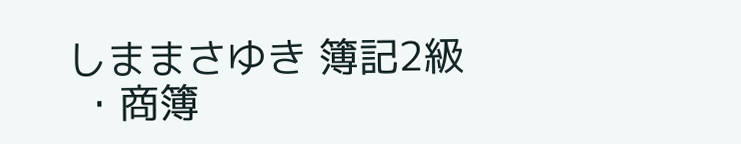しままさゆき 簿記2級
 ・商簿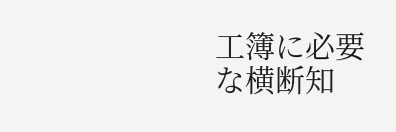工簿に必要な横断知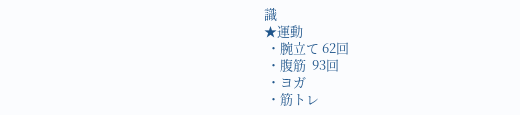識
★運動
 ・腕立て 62回
 ・腹筋  93回
 ・ヨガ
 ・筋トレ